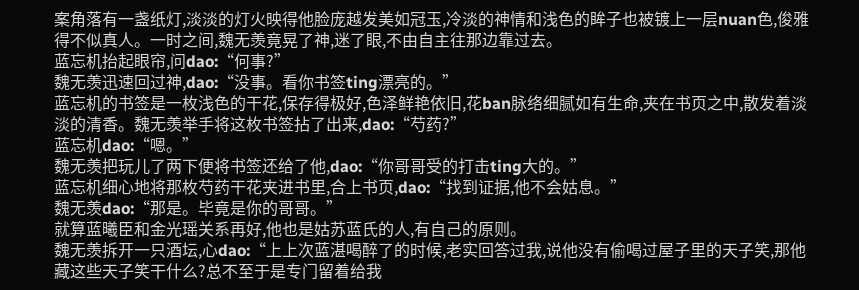案角落有一盏纸灯,淡淡的灯火映得他脸庞越发美如冠玉,冷淡的神情和浅色的眸子也被镀上一层nuan色,俊雅得不似真人。一时之间,魏无羡竟晃了神,迷了眼,不由自主往那边靠过去。
蓝忘机抬起眼帘,问dao:“何事?”
魏无羡迅速回过神,dao:“没事。看你书签ting漂亮的。”
蓝忘机的书签是一枚浅色的干花,保存得极好,色泽鲜艳依旧,花ban脉络细腻如有生命,夹在书页之中,散发着淡淡的清香。魏无羡举手将这枚书签拈了出来,dao:“芍药?”
蓝忘机dao:“嗯。”
魏无羡把玩儿了两下便将书签还给了他,dao:“你哥哥受的打击ting大的。”
蓝忘机细心地将那枚芍药干花夹进书里,合上书页,dao:“找到证据,他不会姑息。”
魏无羡dao:“那是。毕竟是你的哥哥。”
就算蓝曦臣和金光瑶关系再好,他也是姑苏蓝氏的人,有自己的原则。
魏无羡拆开一只酒坛,心dao:“上上次蓝湛喝醉了的时候,老实回答过我,说他没有偷喝过屋子里的天子笑,那他藏这些天子笑干什么?总不至于是专门留着给我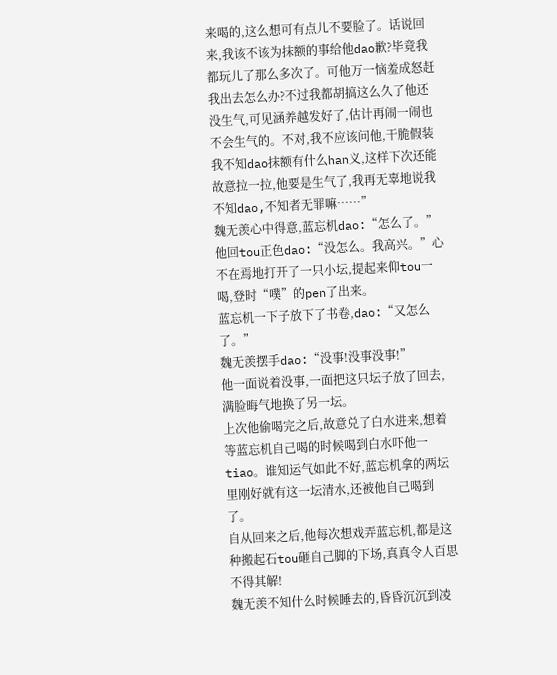来喝的,这么想可有点儿不要脸了。话说回来,我该不该为抹额的事给他dao歉?毕竟我都玩儿了那么多次了。可他万一恼羞成怒赶我出去怎么办?不过我都胡搞这么久了他还没生气,可见涵养越发好了,估计再闹一闹也不会生气的。不对,我不应该问他,干脆假装我不知dao抹额有什么han义,这样下次还能故意拉一拉,他要是生气了,我再无辜地说我不知dao,不知者无罪嘛……”
魏无羡心中得意,蓝忘机dao:“怎么了。”
他回tou正色dao:“没怎么。我高兴。”心不在焉地打开了一只小坛,提起来仰tou一喝,登时“噗”的pen了出来。
蓝忘机一下子放下了书卷,dao:“又怎么了。”
魏无羡摆手dao:“没事!没事没事!”
他一面说着没事,一面把这只坛子放了回去,满脸晦气地换了另一坛。
上次他偷喝完之后,故意兑了白水进来,想着等蓝忘机自己喝的时候喝到白水吓他一tiao。谁知运气如此不好,蓝忘机拿的两坛里刚好就有这一坛清水,还被他自己喝到了。
自从回来之后,他每次想戏弄蓝忘机,都是这种搬起石tou砸自己脚的下场,真真令人百思不得其解!
魏无羡不知什么时候睡去的,昏昏沉沉到凌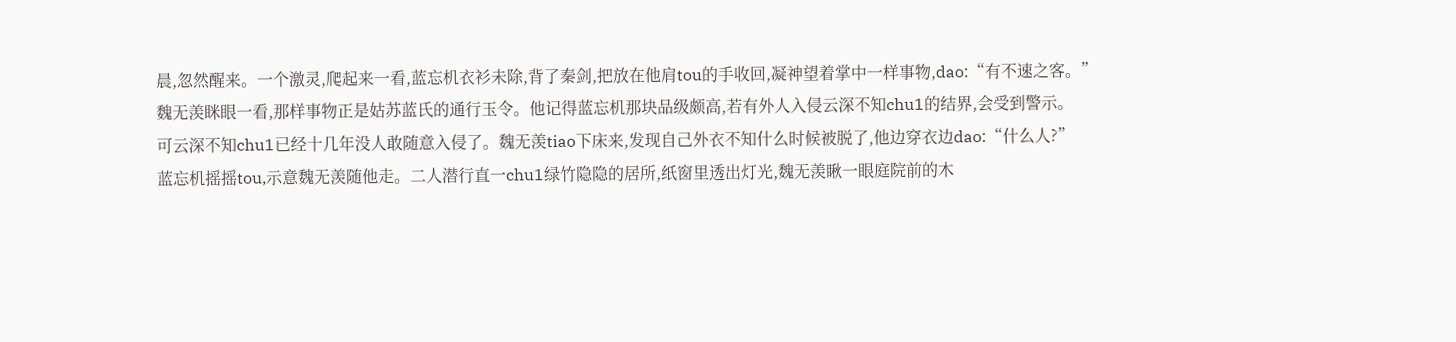晨,忽然醒来。一个激灵,爬起来一看,蓝忘机衣衫未除,背了秦剑,把放在他肩tou的手收回,凝神望着掌中一样事物,dao:“有不速之客。”
魏无羡眯眼一看,那样事物正是姑苏蓝氏的通行玉令。他记得蓝忘机那块品级颇高,若有外人入侵云深不知chu1的结界,会受到警示。
可云深不知chu1已经十几年没人敢随意入侵了。魏无羡tiao下床来,发现自己外衣不知什么时候被脱了,他边穿衣边dao:“什么人?”
蓝忘机摇摇tou,示意魏无羡随他走。二人潜行直一chu1绿竹隐隐的居所,纸窗里透出灯光,魏无羡瞅一眼庭院前的木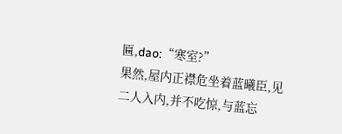匾,dao:“寒室?”
果然,屋内正襟危坐着蓝曦臣,见二人入内,并不吃惊,与蓝忘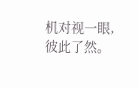机对视一眼,彼此了然。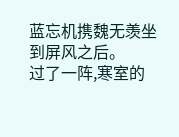蓝忘机携魏无羡坐到屏风之后。
过了一阵,寒室的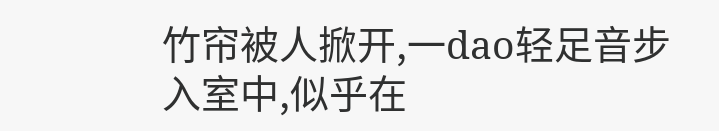竹帘被人掀开,一dao轻足音步入室中,似乎在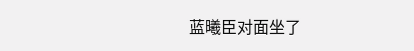蓝曦臣对面坐了